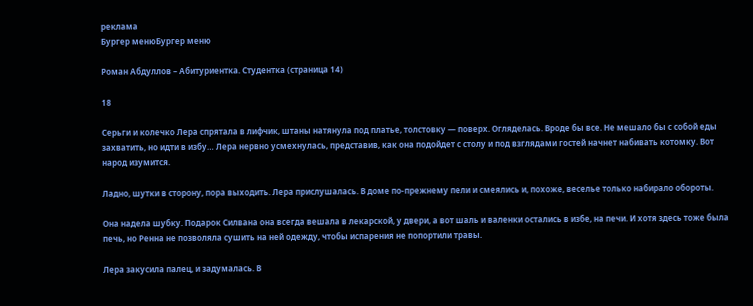реклама
Бургер менюБургер меню

Роман Абдуллов – Абитуриентка. Студентка (страница 14)

18

Серьги и колечко Лера спрятала в лифчик, штаны натянула под платье, толстовку — поверх. Огляделась. Вроде бы все. Не мешало бы с собой еды захватить, но идти в избу… Лера нервно усмехнулась, представив, как она подойдет с столу и под взглядами гостей начнет набивать котомку. Вот народ изумится.

Ладно, шутки в сторону, пора выходить. Лера прислушалась. В доме по-прежнему пели и смеялись и, похоже, веселье только набирало обороты.

Она надела шубку. Подарок Силвана она всегда вешала в лекарской, у двери, а вот шаль и валенки остались в избе, на печи. И хотя здесь тоже была печь, но Ренна не позволяла сушить на ней одежду, чтобы испарения не попортили травы.

Лера закусила палец, и задумалась. В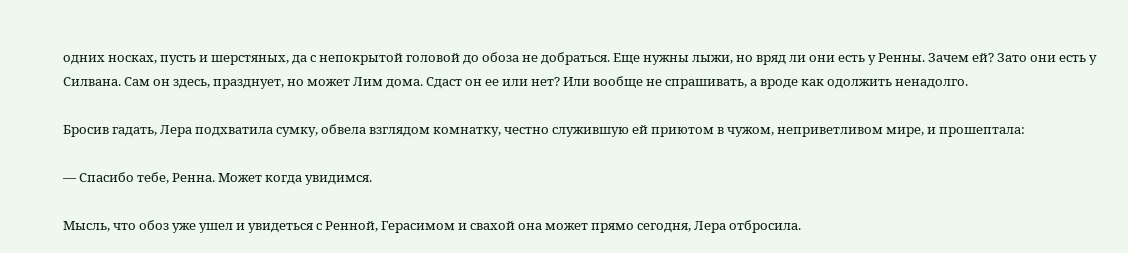одних носках, пусть и шерстяных, да с непокрытой головой до обоза не добраться. Еще нужны лыжи, но вряд ли они есть у Ренны. Зачем ей? Зато они есть у Силвана. Сам он здесь, празднует, но может Лим дома. Сдаст он ее или нет? Или вообще не спрашивать, а вроде как одолжить ненадолго.

Бросив гадать, Лера подхватила сумку, обвела взглядом комнатку, честно служившую ей приютом в чужом, неприветливом мире, и прошептала:

— Спасибо тебе, Ренна. Может когда увидимся.

Мысль, что обоз уже ушел и увидеться с Ренной, Герасимом и свахой она может прямо сегодня, Лера отбросила.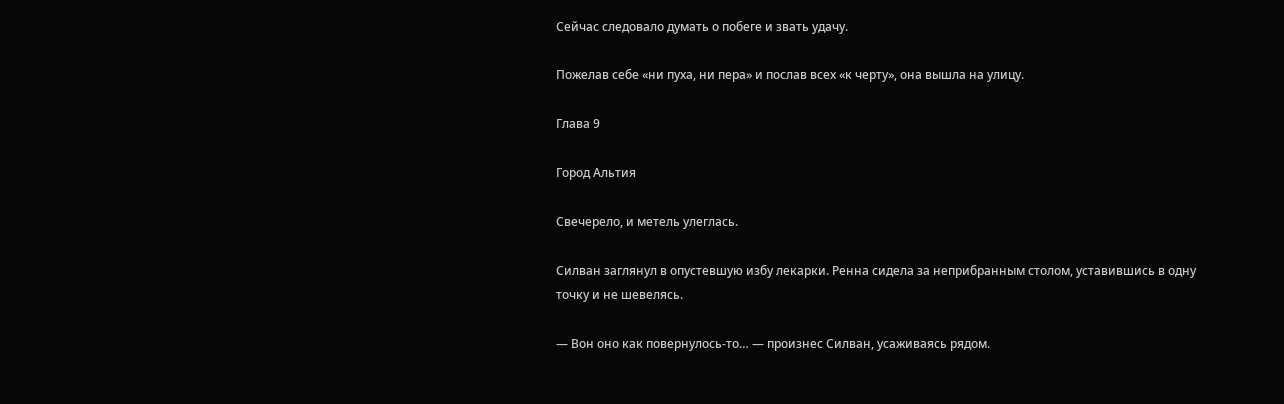Сейчас следовало думать о побеге и звать удачу.

Пожелав себе «ни пуха, ни пера» и послав всех «к черту», она вышла на улицу.

Глава 9

Город Альтия

Свечерело, и метель улеглась.

Силван заглянул в опустевшую избу лекарки. Ренна сидела за неприбранным столом, уставившись в одну точку и не шевелясь.

— Вон оно как повернулось-то… — произнес Силван, усаживаясь рядом.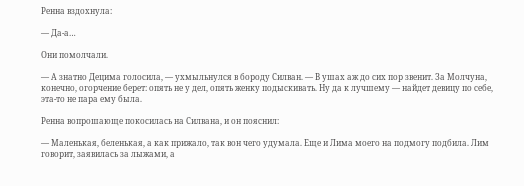Ренна вздохнула:

— Да-а…

Они помолчали.

— А знатно Децима голосила, — ухмыльнулся в бороду Силван. — В ушах аж до сих пор звенит. За Молчуна, конечно, огорчение берет: опять не у дел, опять женку подыскивать. Ну да к лучшему — найдет девицу по себе, эта-то не пара ему была.

Ренна вопрошающе покосилась на Силвана, и он пояснил:

— Маленькая, беленькая, а как прижало, так вон чего удумала. Еще и Лима моего на подмогу подбила. Лим говорит, заявилась за лыжами, а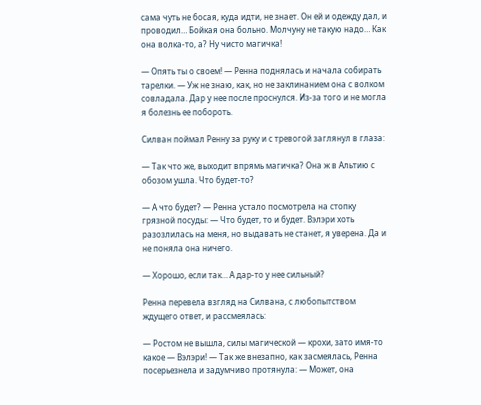сама чуть не босая, куда идти, не знает. Он ей и одежду дал, и проводил… Бойкая она больно. Молчуну не такую надо… Как она волка-то, а? Ну чисто магичка!

— Опять ты о своем! — Ренна поднялась и начала собирать тарелки. — Уж не знаю, как, но не заклинанием она с волком совладала. Дар у нее после проснулся. Из-за того и не могла я болезнь ее побороть.

Силван поймал Ренну за руку и с тревогой заглянул в глаза:

— Так что же, выходит впрямь магичка? Она ж в Альтию с обозом ушла. Что будет-то?

— А что будет? — Ренна устало посмотрела на стопку грязной посуды: — Что будет, то и будет. Вэлэри хоть разозлилась на меня, но выдавать не станет, я уверена. Да и не поняла она ничего.

— Хорошо, если так… А дар-то у нее сильный?

Ренна перевела взгляд на Силвана, с любопытством ждущего ответ, и рассмеялась:

— Ростом не вышла, силы магической — крохи, зато имя-то какое — Вэлэри! — Так же внезапно, как засмеялась, Ренна посерьезнела и задумчиво протянула: — Может, она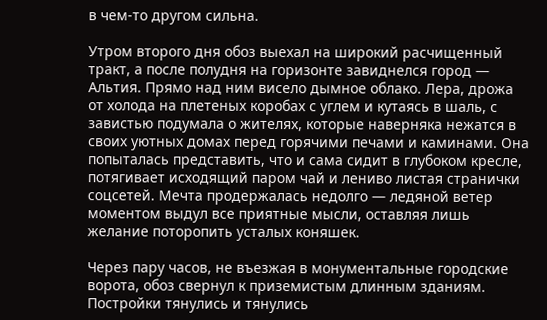в чем-то другом сильна.

Утром второго дня обоз выехал на широкий расчищенный тракт, а после полудня на горизонте завиднелся город — Альтия. Прямо над ним висело дымное облако. Лера, дрожа от холода на плетеных коробах с углем и кутаясь в шаль, с завистью подумала о жителях, которые наверняка нежатся в своих уютных домах перед горячими печами и каминами. Она попыталась представить, что и сама сидит в глубоком кресле, потягивает исходящий паром чай и лениво листая странички соцсетей. Мечта продержалась недолго — ледяной ветер моментом выдул все приятные мысли, оставляя лишь желание поторопить усталых коняшек.

Через пару часов, не въезжая в монументальные городские ворота, обоз свернул к приземистым длинным зданиям. Постройки тянулись и тянулись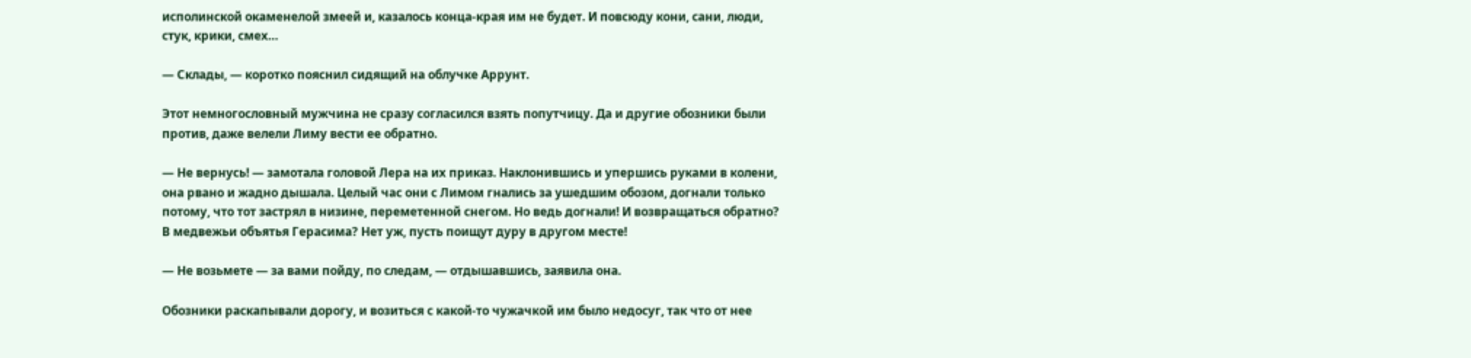исполинской окаменелой змеей и, казалось конца-края им не будет. И повсюду кони, сани, люди, стук, крики, смех…

— Склады, — коротко пояснил сидящий на облучке Аррунт.

Этот немногословный мужчина не сразу согласился взять попутчицу. Да и другие обозники были против, даже велели Лиму вести ее обратно.

— Не вернусь! — замотала головой Лера на их приказ. Наклонившись и упершись руками в колени, она рвано и жадно дышала. Целый час они с Лимом гнались за ушедшим обозом, догнали только потому, что тот застрял в низине, переметенной снегом. Но ведь догнали! И возвращаться обратно? В медвежьи объятья Герасима? Нет уж, пусть поищут дуру в другом месте!

— Не возьмете — за вами пойду, по следам, — отдышавшись, заявила она.

Обозники раскапывали дорогу, и возиться с какой-то чужачкой им было недосуг, так что от нее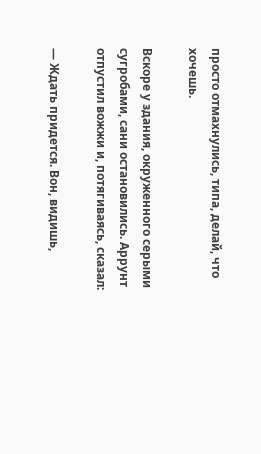просто отмахнулись, типа, делай, что хочешь.

Вскоре у здания, окруженного серыми сугробами, сани остановились. Аррунт отпустил вожжи и, потягиваясь, сказал:

— Ждать придется. Вон, видишь,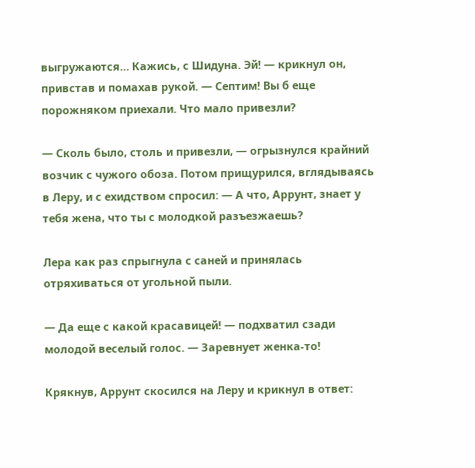выгружаются… Кажись, с Шидуна. Эй! — крикнул он, привстав и помахав рукой. — Септим! Вы б еще порожняком приехали. Что мало привезли?

— Сколь было, столь и привезли, — огрызнулся крайний возчик с чужого обоза. Потом прищурился, вглядываясь в Леру, и с ехидством спросил: — А что, Аррунт, знает у тебя жена, что ты с молодкой разъезжаешь?

Лера как раз спрыгнула с саней и принялась отряхиваться от угольной пыли.

— Да еще с какой красавицей! — подхватил сзади молодой веселый голос. — Заревнует женка-то!

Крякнув, Аррунт скосился на Леру и крикнул в ответ: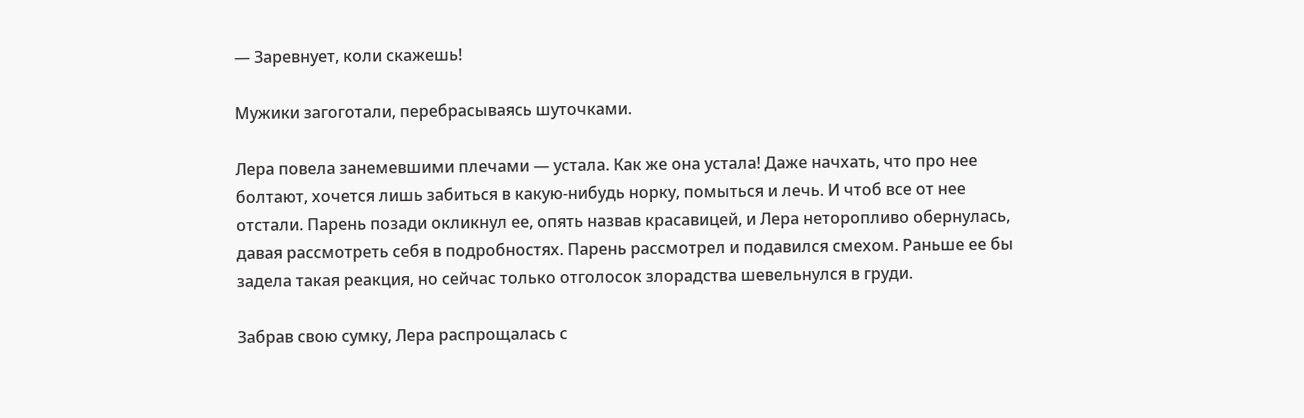— Заревнует, коли скажешь!

Мужики загоготали, перебрасываясь шуточками.

Лера повела занемевшими плечами — устала. Как же она устала! Даже начхать, что про нее болтают, хочется лишь забиться в какую-нибудь норку, помыться и лечь. И чтоб все от нее отстали. Парень позади окликнул ее, опять назвав красавицей, и Лера неторопливо обернулась, давая рассмотреть себя в подробностях. Парень рассмотрел и подавился смехом. Раньше ее бы задела такая реакция, но сейчас только отголосок злорадства шевельнулся в груди.

Забрав свою сумку, Лера распрощалась с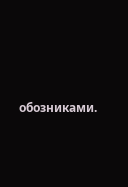обозниками.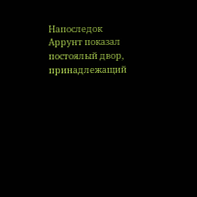Напоследок Аррунт показал постоялый двор, принадлежащий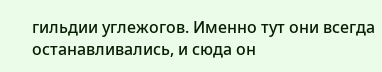гильдии углежогов. Именно тут они всегда останавливались, и сюда он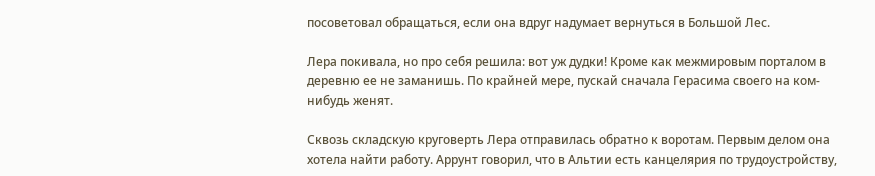посоветовал обращаться, если она вдруг надумает вернуться в Большой Лес.

Лера покивала, но про себя решила: вот уж дудки! Кроме как межмировым порталом в деревню ее не заманишь. По крайней мере, пускай сначала Герасима своего на ком-нибудь женят.

Сквозь складскую круговерть Лера отправилась обратно к воротам. Первым делом она хотела найти работу. Аррунт говорил, что в Альтии есть канцелярия по трудоустройству,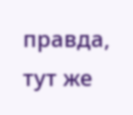правда, тут же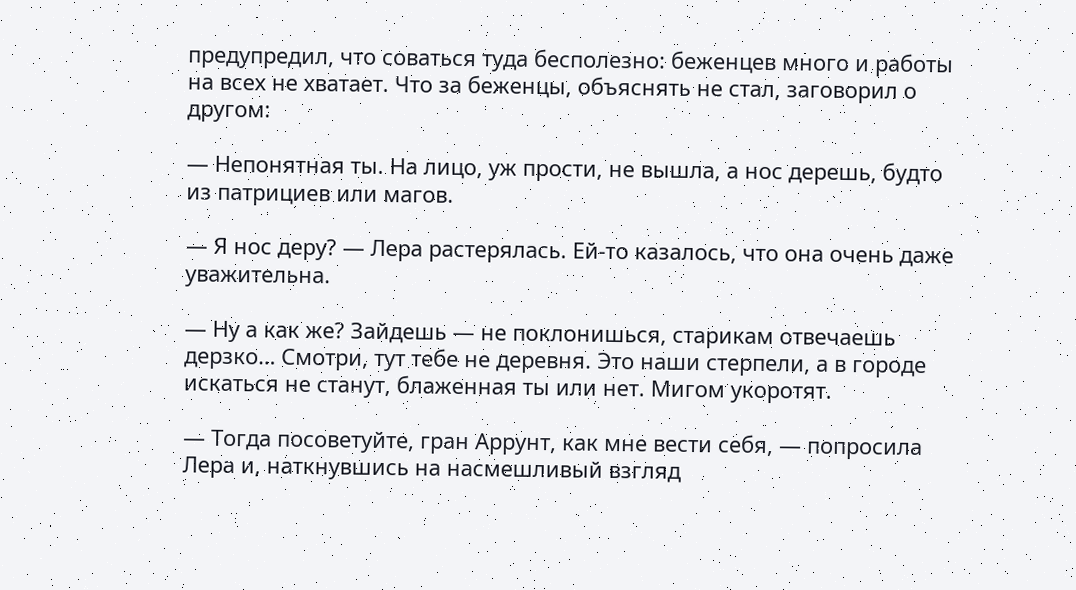предупредил, что соваться туда бесполезно: беженцев много и работы на всех не хватает. Что за беженцы, объяснять не стал, заговорил о другом:

— Непонятная ты. На лицо, уж прости, не вышла, а нос дерешь, будто из патрициев или магов.

— Я нос деру? — Лера растерялась. Ей-то казалось, что она очень даже уважительна.

— Ну а как же? Зайдешь — не поклонишься, старикам отвечаешь дерзко… Смотри, тут тебе не деревня. Это наши стерпели, а в городе искаться не станут, блаженная ты или нет. Мигом укоротят.

— Тогда посоветуйте, гран Аррунт, как мне вести себя, — попросила Лера и, наткнувшись на насмешливый взгляд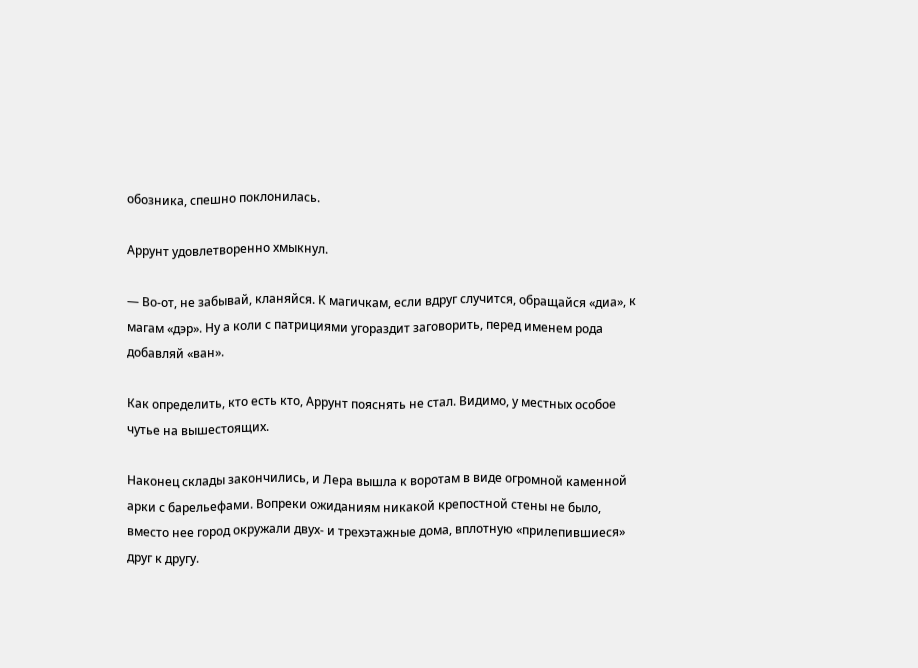обозника, спешно поклонилась.

Аррунт удовлетворенно хмыкнул.

— Во-от, не забывай, кланяйся. К магичкам, если вдруг случится, обращайся «диа», к магам «дэр». Ну а коли с патрициями угораздит заговорить, перед именем рода добавляй «ван».

Как определить, кто есть кто, Аррунт пояснять не стал. Видимо, у местных особое чутье на вышестоящих.

Наконец склады закончились, и Лера вышла к воротам в виде огромной каменной арки с барельефами. Вопреки ожиданиям никакой крепостной стены не было, вместо нее город окружали двух- и трехэтажные дома, вплотную «прилепившиеся» друг к другу.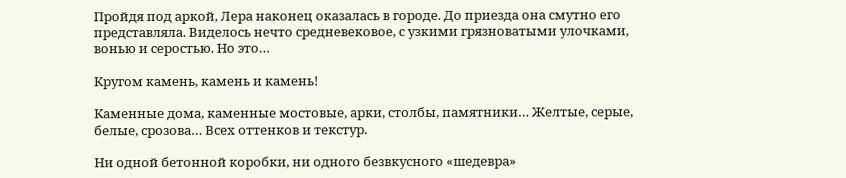Пройдя под аркой, Лера наконец оказалась в городе. До приезда она смутно его представляла. Виделось нечто средневековое, с узкими грязноватыми улочками, вонью и серостью. Но это…

Кругом камень, камень и камень!

Каменные дома, каменные мостовые, арки, столбы, памятники… Желтые, серые, белые, срозова… Всех оттенков и текстур.

Ни одной бетонной коробки, ни одного безвкусного «шедевра»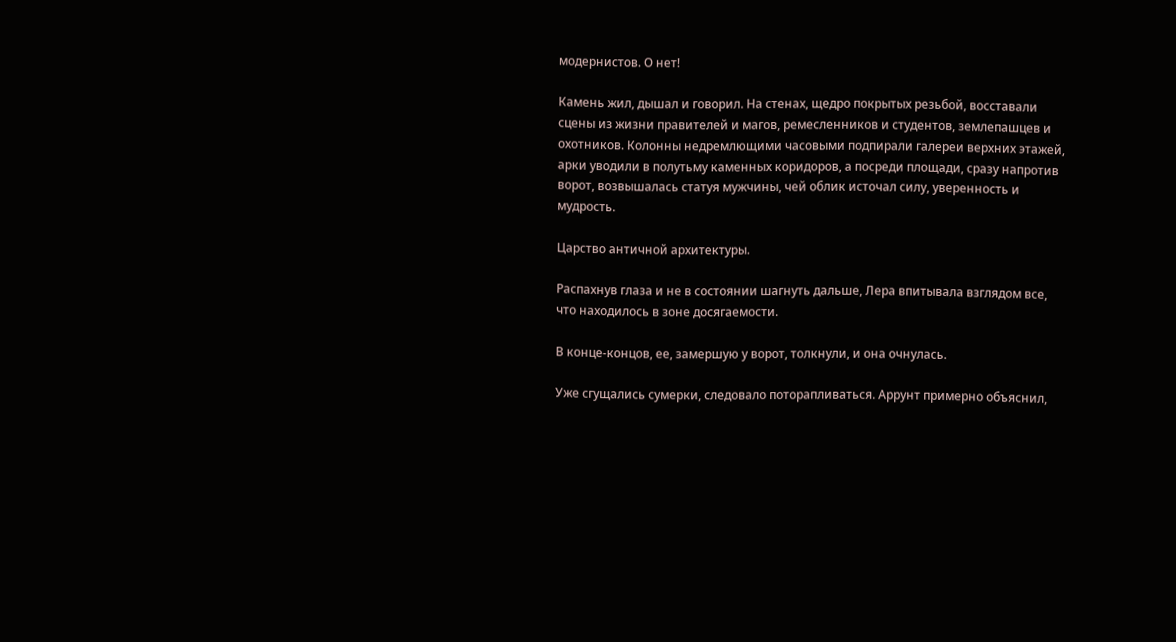модернистов. О нет!

Камень жил, дышал и говорил. На стенах, щедро покрытых резьбой, восставали сцены из жизни правителей и магов, ремесленников и студентов, землепашцев и охотников. Колонны недремлющими часовыми подпирали галереи верхних этажей, арки уводили в полутьму каменных коридоров, а посреди площади, сразу напротив ворот, возвышалась статуя мужчины, чей облик источал силу, уверенность и мудрость.

Царство античной архитектуры.

Распахнув глаза и не в состоянии шагнуть дальше, Лера впитывала взглядом все, что находилось в зоне досягаемости.

В конце-концов, ее, замершую у ворот, толкнули, и она очнулась.

Уже сгущались сумерки, следовало поторапливаться. Аррунт примерно объяснил,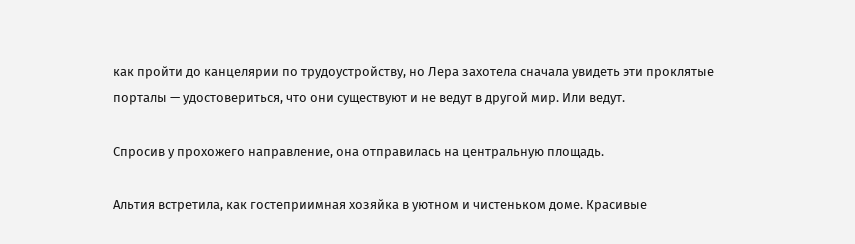как пройти до канцелярии по трудоустройству, но Лера захотела сначала увидеть эти проклятые порталы — удостовериться, что они существуют и не ведут в другой мир. Или ведут.

Спросив у прохожего направление, она отправилась на центральную площадь.

Альтия встретила, как гостеприимная хозяйка в уютном и чистеньком доме. Красивые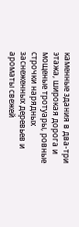каменные здания в два-три этажа, широкая дорога и мощеные тротуары, ровные строчки нарядных заснеженных деревьев и ароматы свежей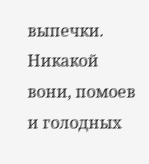выпечки. Никакой вони, помоев и голодных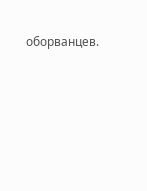оборванцев.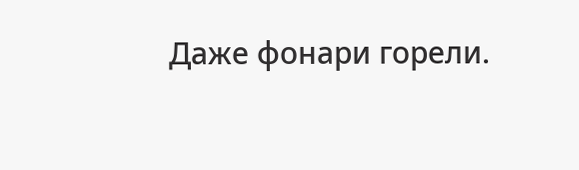Даже фонари горели.